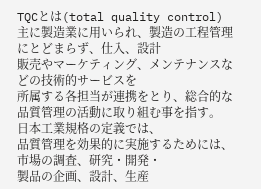TQCとは(total quality control)
主に製造業に用いられ、製造の工程管理にとどまらず、仕入、設計
販売やマーケティング、メンテナンスなどの技術的サービスを
所属する各担当が連携をとり、総合的な品質管理の活動に取り組む事を指す。
日本工業規格の定義では、
品質管理を効果的に実施するためには、市場の調査、研究・開発・
製品の企画、設計、生産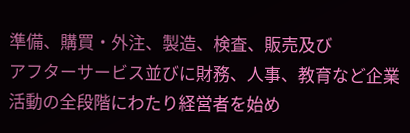準備、購買・外注、製造、検査、販売及び
アフターサービス並びに財務、人事、教育など企業活動の全段階にわたり経営者を始め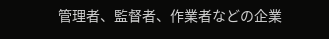管理者、監督者、作業者などの企業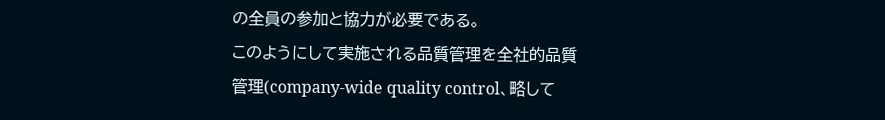の全員の参加と協力が必要である。
このようにして実施される品質管理を全社的品質管理(company-wide quality control、略して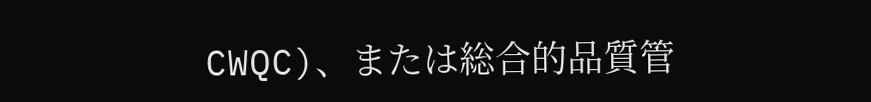CWQC)、または総合的品質管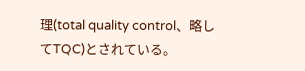理(total quality control、略してTQC)とされている。